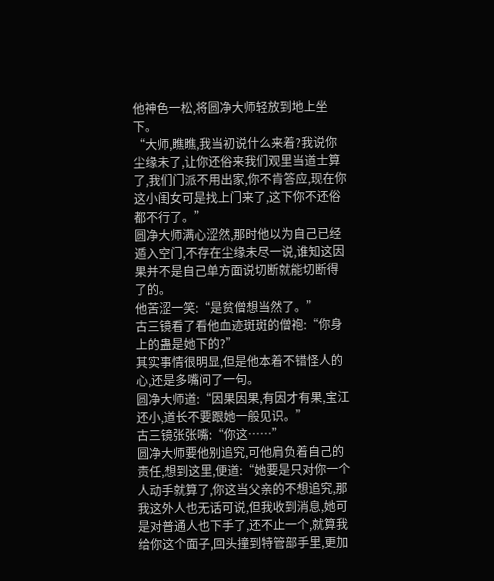他神色一松,将圆净大师轻放到地上坐下。
“大师,瞧瞧,我当初说什么来着?我说你尘缘未了,让你还俗来我们观里当道士算了,我们门派不用出家,你不肯答应,现在你这小闺女可是找上门来了,这下你不还俗都不行了。”
圆净大师满心涩然,那时他以为自己已经遁入空门,不存在尘缘未尽一说,谁知这因果并不是自己单方面说切断就能切断得了的。
他苦涩一笑:“是贫僧想当然了。”
古三镜看了看他血迹斑斑的僧袍:“你身上的蛊是她下的?”
其实事情很明显,但是他本着不错怪人的心,还是多嘴问了一句。
圆净大师道:“因果因果,有因才有果,宝江还小,道长不要跟她一般见识。”
古三镜张张嘴:“你这……”
圆净大师要他别追究,可他肩负着自己的责任,想到这里,便道:“她要是只对你一个人动手就算了,你这当父亲的不想追究,那我这外人也无话可说,但我收到消息,她可是对普通人也下手了,还不止一个,就算我给你这个面子,回头撞到特管部手里,更加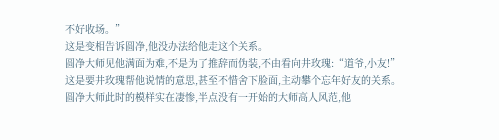不好收场。”
这是变相告诉圆净,他没办法给他走这个关系。
圆净大师见他满面为难,不是为了推辞而伪装,不由看向井玫瑰:“道爷,小友!”
这是要井玫瑰帮他说情的意思,甚至不惜舍下脸面,主动攀个忘年好友的关系。
圆净大师此时的模样实在凄惨,半点没有一开始的大师高人风范,他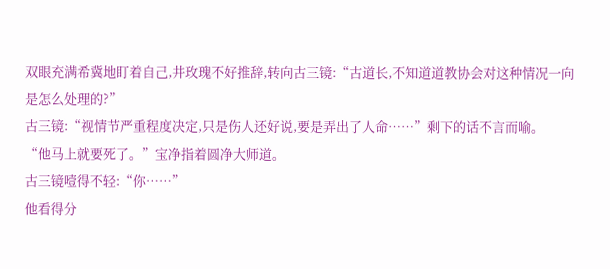双眼充满希冀地盯着自己,井玫瑰不好推辞,转向古三镜:“古道长,不知道道教协会对这种情况一向是怎么处理的?”
古三镜:“视情节严重程度决定,只是伤人还好说,要是弄出了人命……”剩下的话不言而喻。
“他马上就要死了。”宝净指着圆净大师道。
古三镜噎得不轻:“你……”
他看得分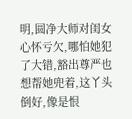明,圆净大师对闺女心怀亏欠,哪怕她犯了大错,豁出尊严也想帮她兜着,这丫头倒好,像是恨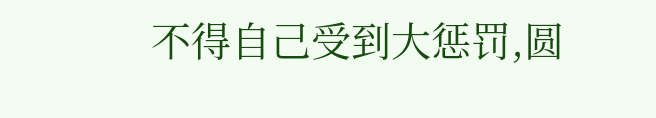不得自己受到大惩罚,圆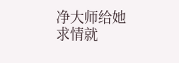净大师给她求情就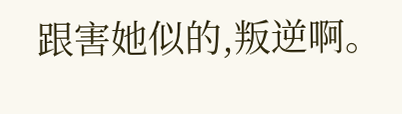跟害她似的,叛逆啊。